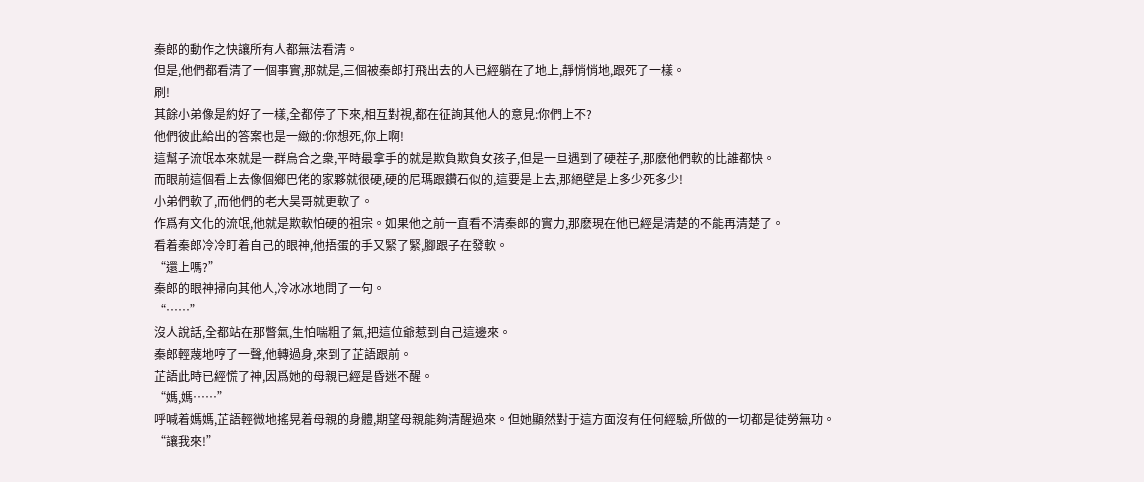秦郎的動作之快讓所有人都無法看清。
但是,他們都看清了一個事實,那就是,三個被秦郎打飛出去的人已經躺在了地上,靜悄悄地,跟死了一樣。
刷!
其餘小弟像是約好了一樣,全都停了下來,相互對視,都在征詢其他人的意見:你們上不?
他們彼此給出的答案也是一緻的:你想死,你上啊!
這幫子流氓本來就是一群烏合之衆,平時最拿手的就是欺負欺負女孩子,但是一旦遇到了硬茬子,那麽他們軟的比誰都快。
而眼前這個看上去像個鄉巴佬的家夥就很硬,硬的尼瑪跟鑽石似的,這要是上去,那絕壁是上多少死多少!
小弟們軟了,而他們的老大昊哥就更軟了。
作爲有文化的流氓,他就是欺軟怕硬的祖宗。如果他之前一直看不清秦郎的實力,那麽現在他已經是清楚的不能再清楚了。
看着秦郎冷冷盯着自己的眼神,他捂蛋的手又緊了緊,腳跟子在發軟。
“還上嗎?”
秦郎的眼神掃向其他人,冷冰冰地問了一句。
“……”
沒人說話,全都站在那瞥氣,生怕喘粗了氣,把這位爺惹到自己這邊來。
秦郎輕蔑地哼了一聲,他轉過身,來到了芷語跟前。
芷語此時已經慌了神,因爲她的母親已經是昏迷不醒。
“媽,媽……”
呼喊着媽媽,芷語輕微地搖晃着母親的身體,期望母親能夠清醒過來。但她顯然對于這方面沒有任何經驗,所做的一切都是徒勞無功。
“讓我來!”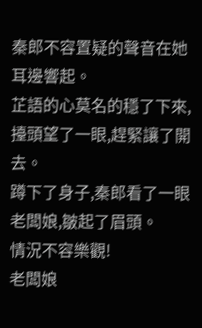秦郎不容置疑的聲音在她耳邊響起。
芷語的心莫名的穩了下來,擡頭望了一眼,趕緊讓了開去。
蹲下了身子,秦郎看了一眼老闆娘,皺起了眉頭。
情況不容樂觀!
老闆娘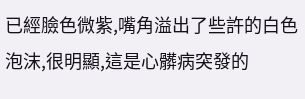已經臉色微紫,嘴角溢出了些許的白色泡沫,很明顯,這是心髒病突發的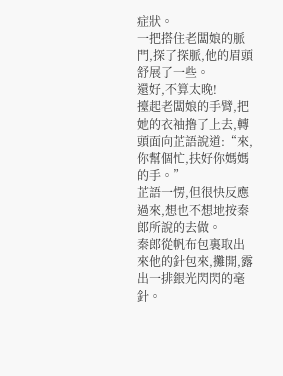症狀。
一把搭住老闆娘的脈門,探了探脈,他的眉頭舒展了一些。
還好,不算太晚!
擡起老闆娘的手臂,把她的衣袖撸了上去,轉頭面向芷語說道:“來,你幫個忙,扶好你媽媽的手。”
芷語一愣,但很快反應過來,想也不想地按秦郎所說的去做。
秦郎從帆布包裏取出來他的針包來,攤開,露出一排銀光閃閃的毫針。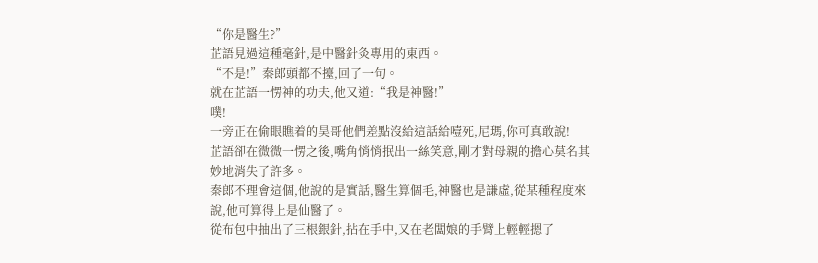“你是醫生?”
芷語見過這種毫針,是中醫針灸專用的東西。
“不是!”秦郎頭都不擡,回了一句。
就在芷語一愣神的功夫,他又道:“我是神醫!”
噗!
一旁正在偷眼瞧着的昊哥他們差點沒給這話給噎死,尼瑪,你可真敢說!
芷語卻在微微一愣之後,嘴角悄悄抿出一絲笑意,剛才對母親的擔心莫名其妙地消失了許多。
秦郎不理會這個,他說的是實話,醫生算個毛,神醫也是謙虛,從某種程度來說,他可算得上是仙醫了。
從布包中抽出了三根銀針,拈在手中,又在老闆娘的手臂上輕輕摁了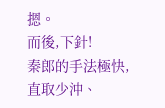摁。
而後,下針!
秦郎的手法極快,直取少沖、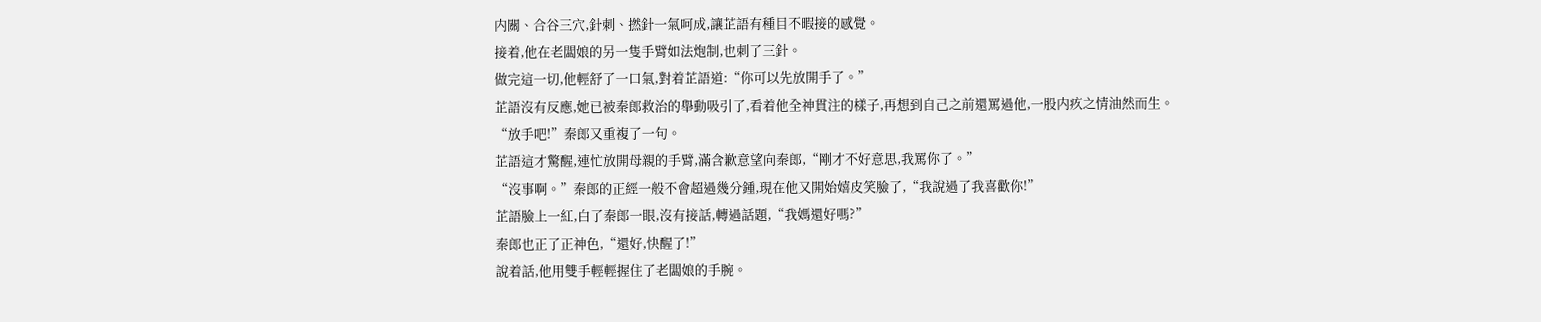内關、合谷三穴,針刺、撚針一氣呵成,讓芷語有種目不暇接的感覺。
接着,他在老闆娘的另一隻手臂如法炮制,也刺了三針。
做完這一切,他輕舒了一口氣,對着芷語道:“你可以先放開手了。”
芷語沒有反應,她已被秦郎救治的舉動吸引了,看着他全神貫注的樣子,再想到自己之前還罵過他,一股内疚之情油然而生。
“放手吧!”秦郎又重複了一句。
芷語這才驚醒,連忙放開母親的手臂,滿含歉意望向秦郎,“剛才不好意思,我罵你了。”
“沒事啊。”秦郎的正經一般不會超過幾分鍾,現在他又開始嬉皮笑臉了,“我說過了我喜歡你!”
芷語臉上一紅,白了秦郎一眼,沒有接話,轉過話題,“我媽還好嗎?”
秦郎也正了正神色,“還好,快醒了!”
說着話,他用雙手輕輕握住了老闆娘的手腕。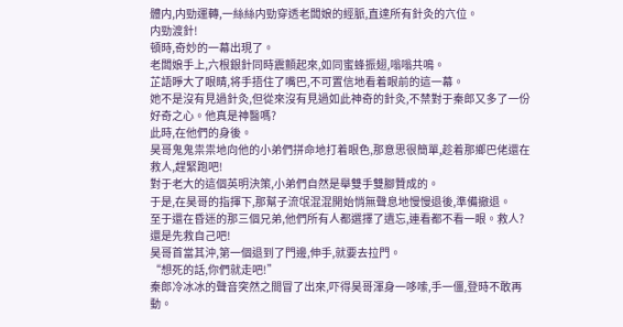體内,内勁運轉,一絲絲内勁穿透老闆娘的經脈,直達所有針灸的穴位。
内勁渡針!
頓時,奇妙的一幕出現了。
老闆娘手上,六根銀針同時震顫起來,如同蜜蜂振翅,嗡嗡共鳴。
芷語睜大了眼睛,将手捂住了嘴巴,不可置信地看着眼前的這一幕。
她不是沒有見過針灸,但從來沒有見過如此神奇的針灸,不禁對于秦郎又多了一份好奇之心。他真是神醫嗎?
此時,在他們的身後。
昊哥鬼鬼祟祟地向他的小弟們拼命地打着眼色,那意思很簡單,趁着那鄉巴佬還在救人,趕緊跑吧!
對于老大的這個英明決策,小弟們自然是舉雙手雙腳贊成的。
于是,在昊哥的指揮下,那幫子流氓混混開始悄無聲息地慢慢退後,準備撤退。
至于還在昏迷的那三個兄弟,他們所有人都選擇了遺忘,連看都不看一眼。救人?還是先救自己吧!
昊哥首當其沖,第一個退到了門邊,伸手,就要去拉門。
“想死的話,你們就走吧!”
秦郎冷冰冰的聲音突然之間冒了出來,吓得昊哥渾身一哆嗦,手一僵,登時不敢再動。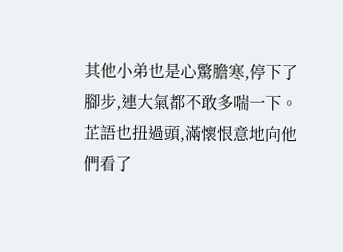其他小弟也是心驚膽寒,停下了腳步,連大氣都不敢多喘一下。
芷語也扭過頭,滿懷恨意地向他們看了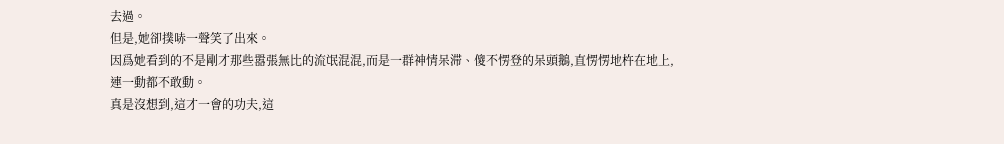去過。
但是,她卻撲哧一聲笑了出來。
因爲她看到的不是剛才那些嚣張無比的流氓混混,而是一群神情呆滞、傻不愣登的呆頭鵝,直愣愣地杵在地上,連一動都不敢動。
真是沒想到,這才一會的功夫,這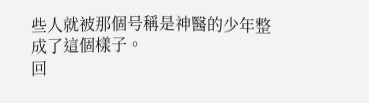些人就被那個号稱是神醫的少年整成了這個樣子。
回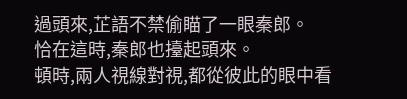過頭來,芷語不禁偷瞄了一眼秦郎。
恰在這時,秦郎也擡起頭來。
頓時,兩人視線對視,都從彼此的眼中看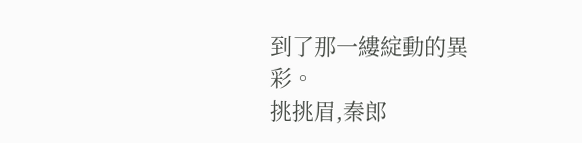到了那一縷綻動的異彩。
挑挑眉,秦郎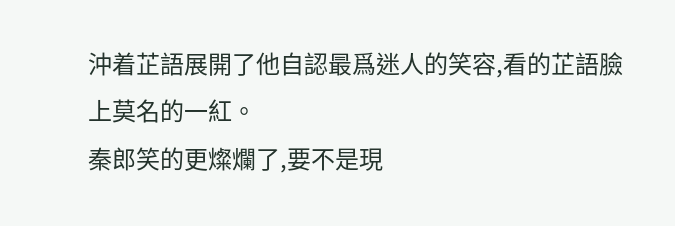沖着芷語展開了他自認最爲迷人的笑容,看的芷語臉上莫名的一紅。
秦郎笑的更燦爛了,要不是現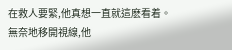在救人要緊,他真想一直就這麽看着。
無奈地移開視線,他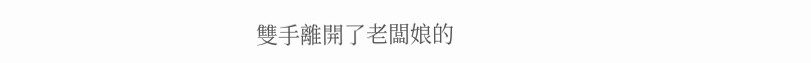雙手離開了老闆娘的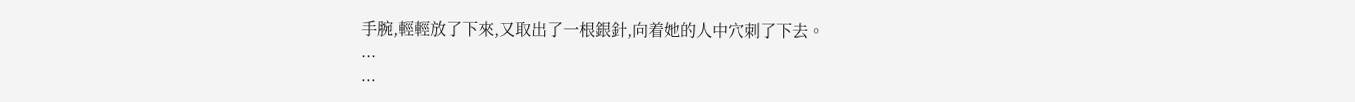手腕,輕輕放了下來,又取出了一根銀針,向着她的人中穴刺了下去。
...
...